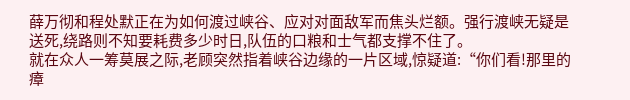薛万彻和程处默正在为如何渡过峡谷、应对对面敌军而焦头烂额。强行渡峡无疑是送死,绕路则不知要耗费多少时日,队伍的口粮和士气都支撑不住了。
就在众人一筹莫展之际,老顾突然指着峡谷边缘的一片区域,惊疑道:“你们看!那里的瘴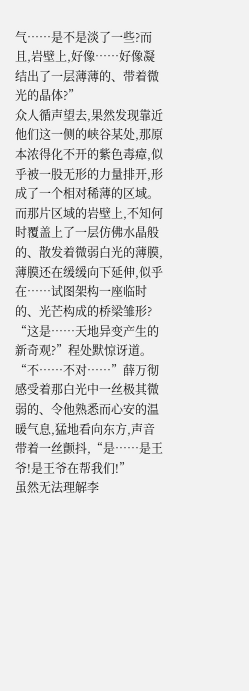气……是不是淡了一些?而且,岩壁上,好像……好像凝结出了一层薄薄的、带着微光的晶体?”
众人循声望去,果然发现靠近他们这一侧的峡谷某处,那原本浓得化不开的紫色毒瘴,似乎被一股无形的力量排开,形成了一个相对稀薄的区域。而那片区域的岩壁上,不知何时覆盖上了一层仿佛水晶般的、散发着微弱白光的薄膜,薄膜还在缓缓向下延伸,似乎在……试图架构一座临时的、光芒构成的桥梁雏形?
“这是……天地异变产生的新奇观?”程处默惊讶道。
“不……不对……”薛万彻感受着那白光中一丝极其微弱的、令他熟悉而心安的温暖气息,猛地看向东方,声音带着一丝颤抖,“是……是王爷!是王爷在帮我们!”
虽然无法理解李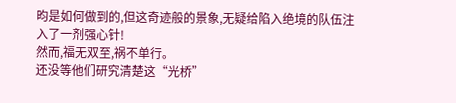昀是如何做到的,但这奇迹般的景象,无疑给陷入绝境的队伍注入了一剂强心针!
然而,福无双至,祸不单行。
还没等他们研究清楚这“光桥”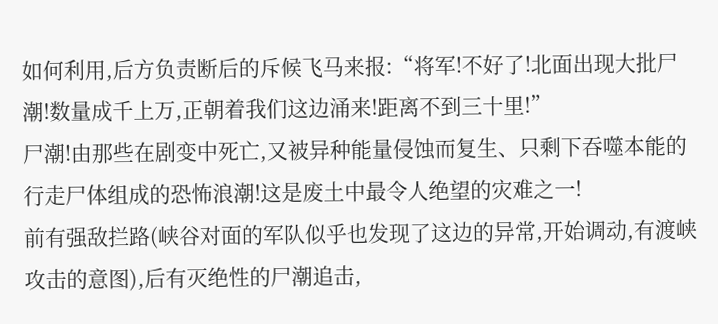如何利用,后方负责断后的斥候飞马来报:“将军!不好了!北面出现大批尸潮!数量成千上万,正朝着我们这边涌来!距离不到三十里!”
尸潮!由那些在剧变中死亡,又被异种能量侵蚀而复生、只剩下吞噬本能的行走尸体组成的恐怖浪潮!这是废土中最令人绝望的灾难之一!
前有强敌拦路(峡谷对面的军队似乎也发现了这边的异常,开始调动,有渡峡攻击的意图),后有灭绝性的尸潮追击,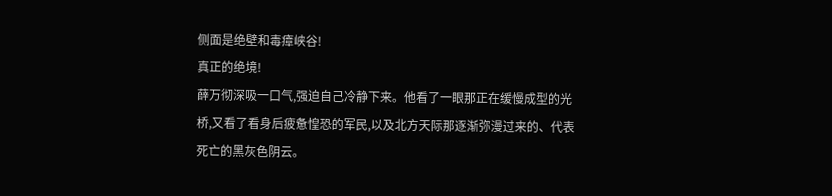侧面是绝壁和毒瘴峡谷!
真正的绝境!
薛万彻深吸一口气,强迫自己冷静下来。他看了一眼那正在缓慢成型的光桥,又看了看身后疲惫惶恐的军民,以及北方天际那逐渐弥漫过来的、代表死亡的黑灰色阴云。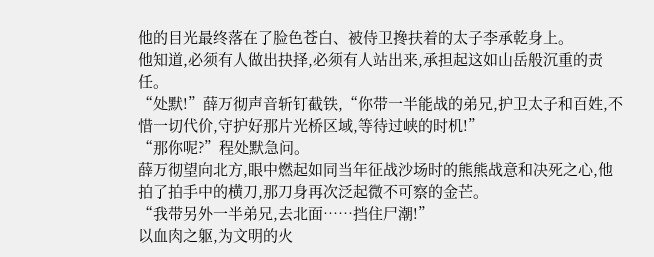他的目光最终落在了脸色苍白、被侍卫搀扶着的太子李承乾身上。
他知道,必须有人做出抉择,必须有人站出来,承担起这如山岳般沉重的责任。
“处默!”薛万彻声音斩钉截铁,“你带一半能战的弟兄,护卫太子和百姓,不惜一切代价,守护好那片光桥区域,等待过峡的时机!”
“那你呢?”程处默急问。
薛万彻望向北方,眼中燃起如同当年征战沙场时的熊熊战意和决死之心,他拍了拍手中的横刀,那刀身再次泛起微不可察的金芒。
“我带另外一半弟兄,去北面……挡住尸潮!”
以血肉之躯,为文明的火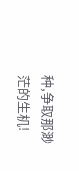种,争取那渺茫的生机!